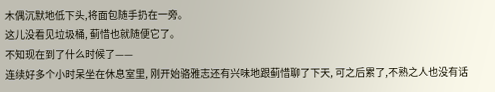木偶沉默地低下头,将面包随手扔在一旁。
这儿没看见垃圾桶, 蓟惜也就随便它了。
不知现在到了什么时候了——
连续好多个小时呆坐在休息室里, 刚开始骆雅志还有兴味地跟蓟惜聊了下天, 可之后累了,不熟之人也没有话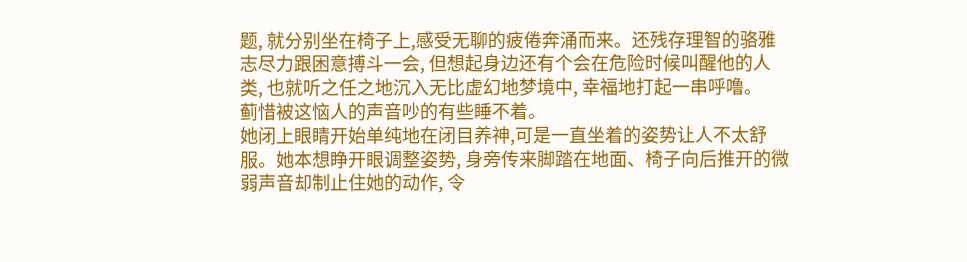题, 就分别坐在椅子上,感受无聊的疲倦奔涌而来。还残存理智的骆雅志尽力跟困意搏斗一会, 但想起身边还有个会在危险时候叫醒他的人类, 也就听之任之地沉入无比虚幻地梦境中, 幸福地打起一串呼噜。
蓟惜被这恼人的声音吵的有些睡不着。
她闭上眼睛开始单纯地在闭目养神,可是一直坐着的姿势让人不太舒服。她本想睁开眼调整姿势, 身旁传来脚踏在地面、椅子向后推开的微弱声音却制止住她的动作, 令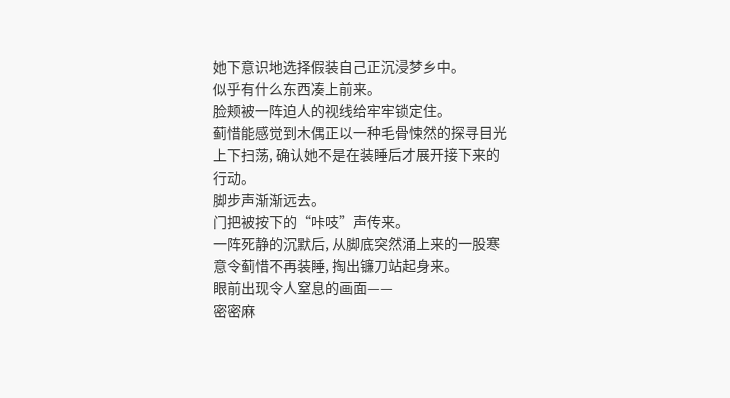她下意识地选择假装自己正沉浸梦乡中。
似乎有什么东西凑上前来。
脸颊被一阵迫人的视线给牢牢锁定住。
蓟惜能感觉到木偶正以一种毛骨悚然的探寻目光上下扫荡, 确认她不是在装睡后才展开接下来的行动。
脚步声渐渐远去。
门把被按下的“咔吱”声传来。
一阵死静的沉默后, 从脚底突然涌上来的一股寒意令蓟惜不再装睡, 掏出镰刀站起身来。
眼前出现令人窒息的画面——
密密麻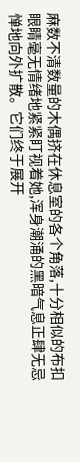麻数不清数量的木偶挤在休息室的各个角落,十分相似的布扣眼睛毫无情绪地紧紧盯视着她,浑身潮涌的黑暗气息正肆无忌惮地向外扩散。它们终于展开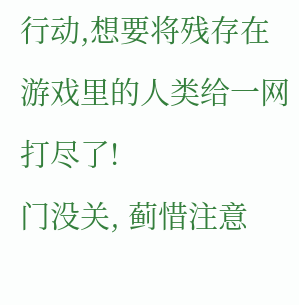行动,想要将残存在游戏里的人类给一网打尽了!
门没关, 蓟惜注意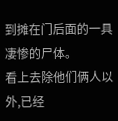到摊在门后面的一具凄惨的尸体。
看上去除他们俩人以外,已经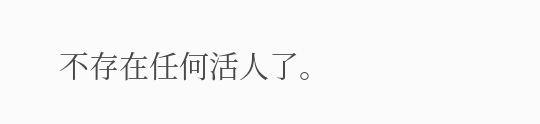不存在任何活人了。